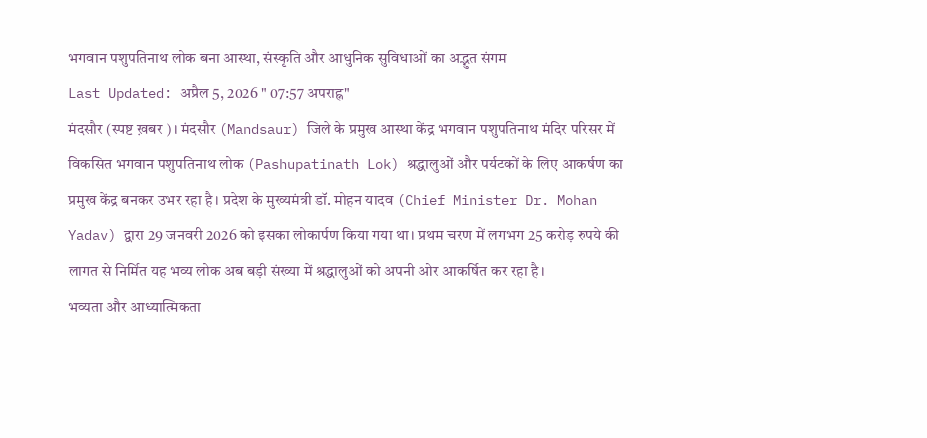भगवान पशुपतिनाथ लोक बना आस्था, संस्कृति और आधुनिक सुविधाओं का अद्भुत संगम
Last Updated: अप्रैल 5, 2026 " 07:57 अपराह्न"
मंदसौर (स्पष्ट ख़बर )। मंदसौर (Mandsaur) जिले के प्रमुख आस्था केंद्र भगवान पशुपतिनाथ मंदिर परिसर में विकसित भगवान पशुपतिनाथ लोक (Pashupatinath Lok) श्रद्धालुओं और पर्यटकों के लिए आकर्षण का प्रमुख केंद्र बनकर उभर रहा है। प्रदेश के मुख्यमंत्री डॉ. मोहन यादव (Chief Minister Dr. Mohan Yadav) द्वारा 29 जनवरी 2026 को इसका लोकार्पण किया गया था। प्रथम चरण में लगभग 25 करोड़ रुपये की लागत से निर्मित यह भव्य लोक अब बड़ी संख्या में श्रद्धालुओं को अपनी ओर आकर्षित कर रहा है।
भव्यता और आध्यात्मिकता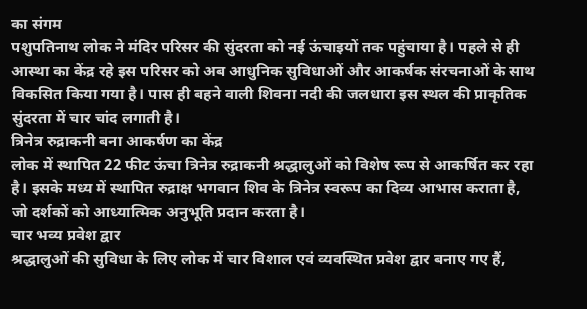का संगम
पशुपतिनाथ लोक ने मंदिर परिसर की सुंदरता को नई ऊंचाइयों तक पहुंचाया है। पहले से ही आस्था का केंद्र रहे इस परिसर को अब आधुनिक सुविधाओं और आकर्षक संरचनाओं के साथ विकसित किया गया है। पास ही बहने वाली शिवना नदी की जलधारा इस स्थल की प्राकृतिक सुंदरता में चार चांद लगाती है।
त्रिनेत्र रुद्राकनी बना आकर्षण का केंद्र
लोक में स्थापित 22 फीट ऊंचा त्रिनेत्र रुद्राकनी श्रद्धालुओं को विशेष रूप से आकर्षित कर रहा है। इसके मध्य में स्थापित रुद्राक्ष भगवान शिव के त्रिनेत्र स्वरूप का दिव्य आभास कराता है, जो दर्शकों को आध्यात्मिक अनुभूति प्रदान करता है।
चार भव्य प्रवेश द्वार
श्रद्धालुओं की सुविधा के लिए लोक में चार विशाल एवं व्यवस्थित प्रवेश द्वार बनाए गए हैं,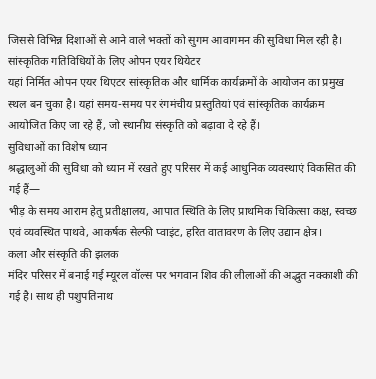जिससे विभिन्न दिशाओं से आने वाले भक्तों को सुगम आवागमन की सुविधा मिल रही है।
सांस्कृतिक गतिविधियों के लिए ओपन एयर थियेटर
यहां निर्मित ओपन एयर थिएटर सांस्कृतिक और धार्मिक कार्यक्रमों के आयोजन का प्रमुख स्थल बन चुका है। यहां समय-समय पर रंगमंचीय प्रस्तुतियां एवं सांस्कृतिक कार्यक्रम आयोजित किए जा रहे हैं, जो स्थानीय संस्कृति को बढ़ावा दे रहे हैं।
सुविधाओं का विशेष ध्यान
श्रद्धालुओं की सुविधा को ध्यान में रखते हुए परिसर में कई आधुनिक व्यवस्थाएं विकसित की गई हैं—
भीड़ के समय आराम हेतु प्रतीक्षालय, आपात स्थिति के लिए प्राथमिक चिकित्सा कक्ष, स्वच्छ एवं व्यवस्थित पाथवे, आकर्षक सेल्फी प्वाइंट, हरित वातावरण के लिए उद्यान क्षेत्र।
कला और संस्कृति की झलक
मंदिर परिसर में बनाई गई म्यूरल वॉल्स पर भगवान शिव की लीलाओं की अद्भुत नक्काशी की गई है। साथ ही पशुपतिनाथ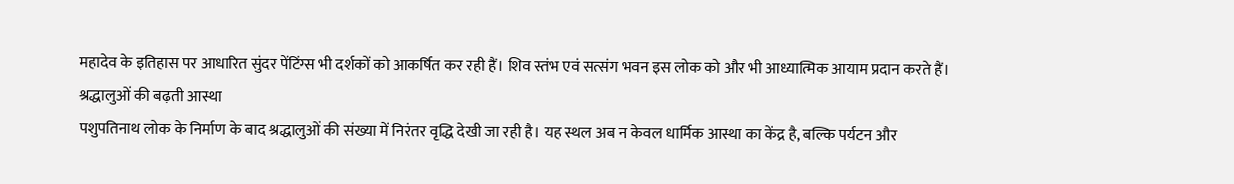महादेव के इतिहास पर आधारित सुंदर पेंटिंग्स भी दर्शकों को आकर्षित कर रही हैं। शिव स्तंभ एवं सत्संग भवन इस लोक को और भी आध्यात्मिक आयाम प्रदान करते हैं।
श्रद्धालुओं की बढ़ती आस्था
पशुपतिनाथ लोक के निर्माण के बाद श्रद्धालुओं की संख्या में निरंतर वृद्धि देखी जा रही है। यह स्थल अब न केवल धार्मिक आस्था का केंद्र है, बल्कि पर्यटन और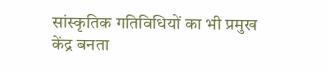सांस्कृतिक गतिविधियों का भी प्रमुख केंद्र बनता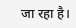जा रहा है।